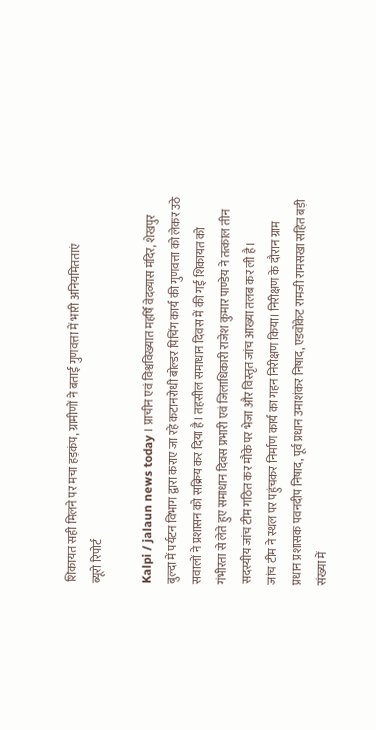शिकायत सही मिलने पर मचा हड़कंप, ग्रामीणों ने बताई गुणवत्ता में भारी अनियमितताएं
ब्यूरो रिपोर्ट

Kalpi / jalaun news today । प्राचीन एवं विश्वविख्यात महर्षि वेदव्यास मंदिर, शेखपुर बुल्दा में पर्यटन विभाग द्वारा कराए जा रहे कटानरोधी बोल्डर पिचिंग कार्य की गुणवत्ता को लेकर उठे सवालों ने प्रशासन को सक्रिय कर दिया है। तहसील समाधान दिवस में की गई शिकायत को गंभीरता से लेते हुए समाधान दिवस प्रभारी एवं जिलाधिकारी राजेश कुमार पाण्डेय ने तत्काल तीन सदस्यीय जांच टीम गठित कर मौके पर भेजा और विस्तृत जांच आख्या तलब कर ली है।
जांच टीम ने स्थल पर पहुंचकर निर्माण कार्य का गहन निरीक्षण किया। निरीक्षण के दौरान ग्राम प्रधान प्रशासक पवनदीप निषाद, पूर्व प्रधान उमाशंकर निषाद, एडवोकेट रामजी रामसखा सहित बड़ी संख्या में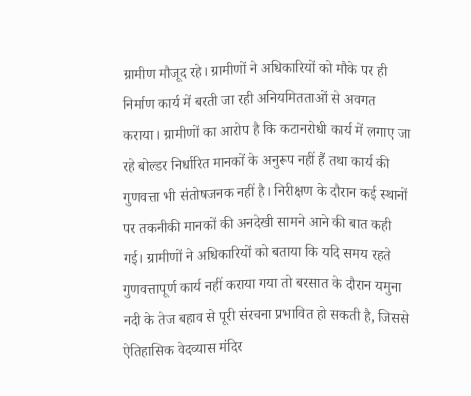ग्रामीण मौजूद रहे। ग्रामीणों ने अधिकारियों को मौके पर ही निर्माण कार्य में बरती जा रही अनियमितताओं से अवगत कराया। ग्रामीणों का आरोप है कि कटानरोधी कार्य में लगाए जा रहे बोल्डर निर्धारित मानकों के अनुरूप नहीं हैं तथा कार्य की गुणवत्ता भी संतोषजनक नहीं है। निरीक्षण के दौरान कई स्थानों पर तकनीकी मानकों की अनदेखी सामने आने की बात कही गई। ग्रामीणों ने अधिकारियों को बताया कि यदि समय रहते गुणवत्तापूर्ण कार्य नहीं कराया गया तो बरसात के दौरान यमुना नदी के तेज बहाव से पूरी संरचना प्रभावित हो सकती है, जिससे ऐतिहासिक वेदव्यास मंदिर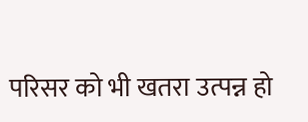परिसर को भी खतरा उत्पन्न हो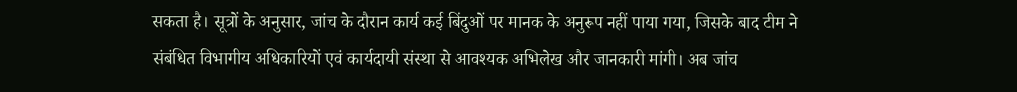सकता है। सूत्रों के अनुसार, जांच के दौरान कार्य कई बिंदुओं पर मानक के अनुरूप नहीं पाया गया, जिसके बाद टीम ने संबंधित विभागीय अधिकारियों एवं कार्यदायी संस्था से आवश्यक अभिलेख और जानकारी मांगी। अब जांच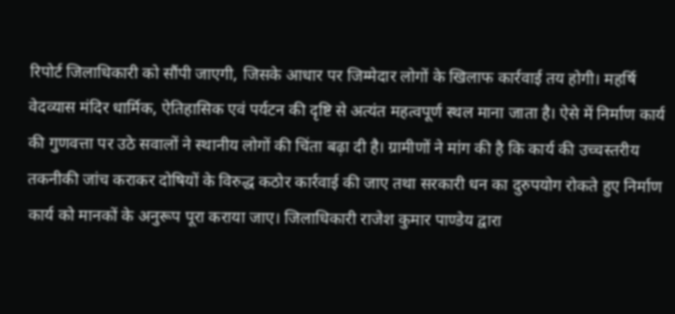रिपोर्ट जिलाधिकारी को सौंपी जाएगी, जिसके आधार पर जिम्मेदार लोगों के खिलाफ कार्रवाई तय होगी। महर्षि वेदव्यास मंदिर धार्मिक, ऐतिहासिक एवं पर्यटन की दृष्टि से अत्यंत महत्वपूर्ण स्थल माना जाता है। ऐसे में निर्माण कार्य की गुणवत्ता पर उठे सवालों ने स्थानीय लोगों की चिंता बढ़ा दी है। ग्रामीणों ने मांग की है कि कार्य की उच्चस्तरीय तकनीकी जांच कराकर दोषियों के विरुद्ध कठोर कार्रवाई की जाए तथा सरकारी धन का दुरुपयोग रोकते हुए निर्माण कार्य को मानकों के अनुरूप पूरा कराया जाए। जिलाधिकारी राजेश कुमार पाण्डेय द्वारा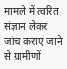मामले में त्वरित संज्ञान लेकर जांच कराए जाने से ग्रामीणों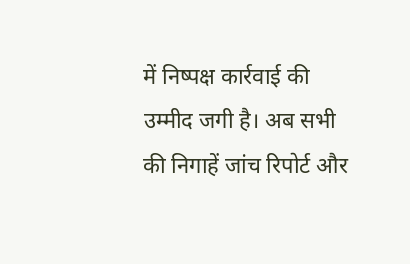में निष्पक्ष कार्रवाई की उम्मीद जगी है। अब सभी की निगाहें जांच रिपोर्ट और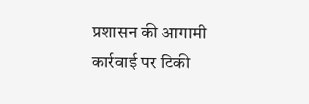प्रशासन की आगामी कार्रवाई पर टिकी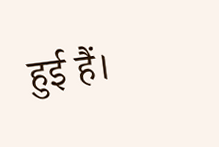हुई हैं।